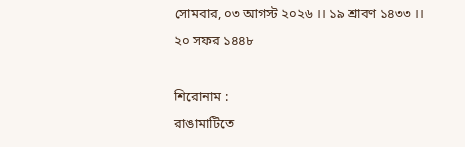সোমবার, ০৩ আগস্ট ২০২৬ ।। ১৯ শ্রাবণ ১৪৩৩ ।। ২০ সফর ১৪৪৮

শিরোনাম :
রাঙামাটিতে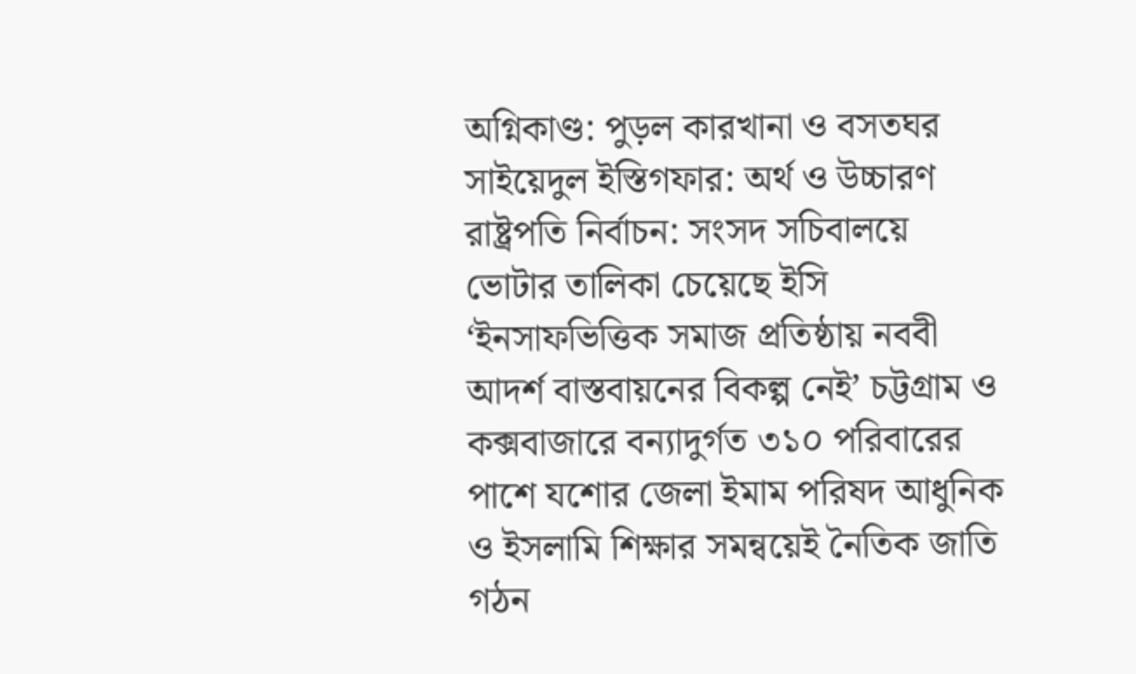অগ্নিকাণ্ড: পুড়ল কারখানা ও বসতঘর  সাইয়েদুল ইস্তিগফার: অর্থ ও উচ্চারণ রাষ্ট্রপতি নির্বাচন: সংসদ সচিবালয়ে ভোটার তালিকা চেয়েছে ইসি ‘ইনসাফভিত্তিক সমাজ প্রতিষ্ঠায় নববী আদর্শ বাস্তবায়নের বিকল্প নেই’ চট্টগ্রাম ও কক্সবাজারে বন্যাদুর্গত ৩১০ পরিবারের পাশে যশোর জেলা ইমাম পরিষদ আধুনিক ও ইসলামি শিক্ষার সমন্বয়েই নৈতিক জাতি গঠন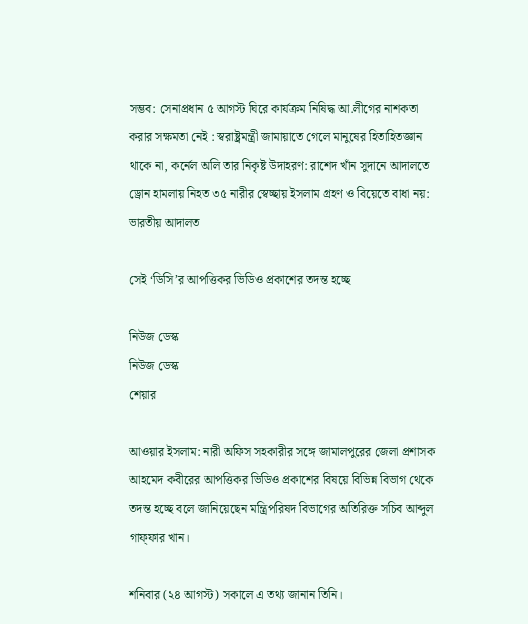সম্ভব: সেনাপ্রধান ৫ আগস্ট ঘিরে কার্যক্রম নিষিদ্ধ আ.লীগের নাশকতা করার সক্ষমতা নেই : স্বরাষ্ট্রমন্ত্রী জামায়াতে গেলে মানুষের হিতাহিতজ্ঞান থাকে না, কর্নেল অলি তার নিকৃষ্ট উদাহরণ: রাশেদ খাঁন সুদানে আদালতে ড্রোন হামলায় নিহত ৩৫ নারীর স্বেচ্ছায় ইসলাম গ্রহণ ও বিয়েতে বাধা নয়: ভারতীয় আদালত

সেই ‘ডিসি’র আপত্তিকর ভিডিও প্রকাশের তদন্ত হচ্ছে

নিউজ ডেস্ক
নিউজ ডেস্ক
শেয়ার

আওয়ার ইসলাম: নারী অফিস সহকারীর সঙ্গে জামালপুরের জেলা প্রশাসক আহমেদ কবীরের আপত্তিকর ভিডিও প্রকাশের বিষয়ে বিভিন্ন বিভাগ থেকে তদন্ত হচ্ছে বলে জানিয়েছেন মন্ত্রিপরিষদ বিভাগের অতিরিক্ত সচিব আব্দুল গাফ্ফার খান।

শনিবার (২৪ আগস্ট) সকালে এ তথ্য জানান তিনি।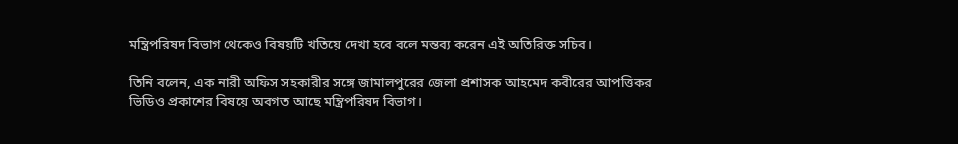মন্ত্রিপরিষদ বিভাগ থেকেও বিষয়টি খতিয়ে দেখা হবে বলে মন্তব্য করেন এই অতিরিক্ত সচিব।

তিনি বলেন, এক নারী অফিস সহকারীর সঙ্গে জামালপুরের জেলা প্রশাসক আহমেদ কবীরের আপত্তিকর ভিডিও প্রকাশের বিষয়ে অবগত আছে মন্ত্রিপরিষদ বিভাগ।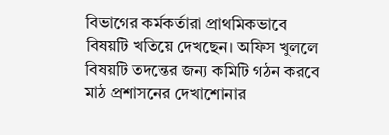বিভাগের কর্মকর্তারা প্রাথমিকভাবে বিষয়টি খতিয়ে দেখছেন। অফিস খুললে বিষয়টি তদন্তের জন্য কমিটি গঠন করবে মাঠ প্রশাসনের দেখাশোনার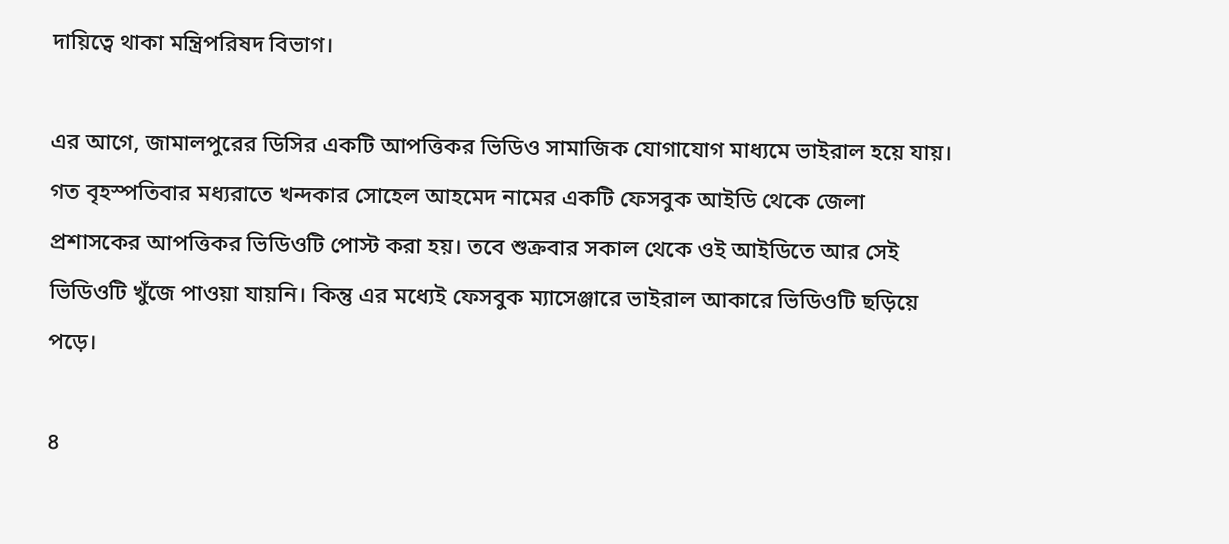দায়িত্বে থাকা মন্ত্রিপরিষদ বিভাগ।

এর আগে, জামালপুরের ডিসির একটি আপত্তিকর ভিডিও সামাজিক যোগাযোগ মাধ্যমে ভাইরাল হয়ে যায়। গত বৃহস্পতিবার মধ্যরাতে খন্দকার সোহেল আহমেদ নামের একটি ফেসবুক আইডি থেকে জেলা প্রশাসকের আপত্তিকর ভিডিওটি পোস্ট করা হয়। তবে শুক্রবার সকাল থেকে ওই আইডিতে আর সেই ভিডিওটি খুঁজে পাওয়া যায়নি। কিন্তু এর মধ্যেই ফেসবুক ম্যাসেঞ্জারে ভাইরাল আকারে ভিডিওটি ছড়িয়ে পড়ে।

৪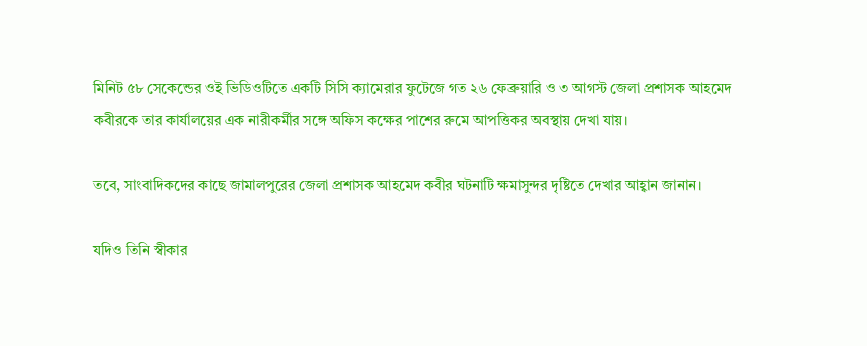মিনিট ৫৮ সেকেন্ডের ওই ভিডিওটিতে একটি সিসি ক্যামেরার ফুটেজে গত ২৬ ফেব্রুয়ারি ও ৩ আগস্ট জেলা প্রশাসক আহমেদ কবীরকে তার কার্যালয়ের এক নারীকর্মীর সঙ্গে অফিস কক্ষের পাশের রুমে আপত্তিকর অবস্থায় দেখা যায়।

তবে, সাংবাদিকদের কাছে জামালপুরের জেলা প্রশাসক আহমেদ কবীর ঘটনাটি ক্ষমাসুন্দর দৃষ্টিতে দেখার আহ্বান জানান।

যদিও তিনি স্বীকার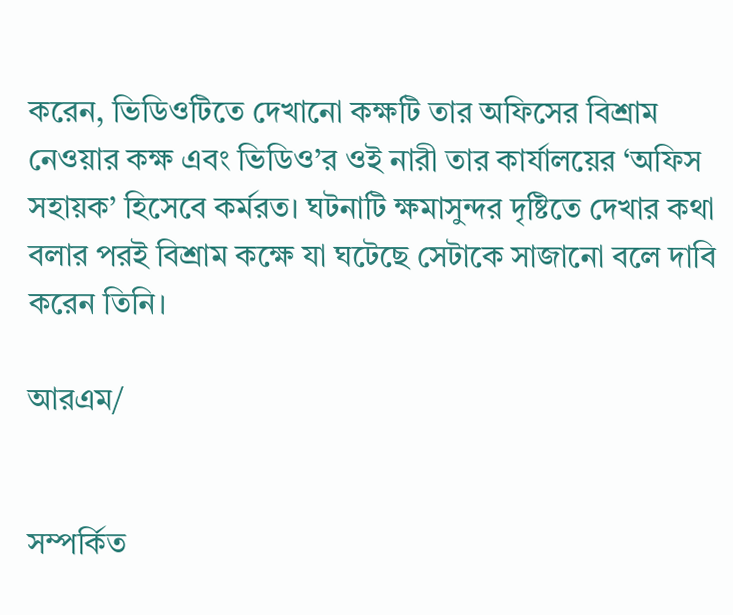করেন, ভিডিওটিতে দেখানো কক্ষটি তার অফিসের বিশ্রাম নেওয়ার কক্ষ এবং ভিডিও’র ওই নারী তার কার্যালয়ের ‘অফিস সহায়ক’ হিসেবে কর্মরত। ঘটনাটি ক্ষমাসুন্দর দৃষ্টিতে দেখার কথা বলার পরই বিশ্রাম কক্ষে যা ঘটেছে সেটাকে সাজানো বলে দাবি করেন তিনি।

আরএম/


সম্পর্কিত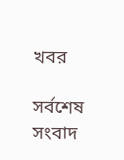খবর

সর্বশেষ সংবাদ